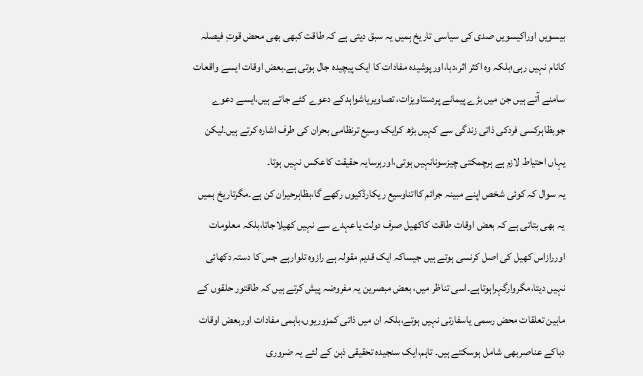بیسویں اوراکیسویں صدی کی سیاسی تاریخ ہمیں یہ سبق دیتی ہے کہ طاقت کبھی بھی محض قوتِ فیصلہ کانام نہیں رہی؛بلکہ وہ اکثر اثر،دبا،اورپوشیدہ مفادات کا ایک پیچیدہ جال ہوتی ہے۔بعض اوقات ایسے واقعات سامنے آتے ہیں جن میں بڑے پیمانے پردستاویزات، تصاویریاشواہدکے دعوے کئے جاتے ہیں،ایسے دعوے جوبظاہرکسی فردکی ذاتی زندگی سے کہیں بڑھ کرایک وسیع ترنظامی بحران کی طرف اشارہ کرتے ہیں۔لیکن یہاں احتیاط لازم ہے ہرچمکتی چیزسونانہیں ہوتی،اورہرسایہ حقیقت کاعکس نہیں ہوتا۔
یہ سوال کہ کوئی شخص اپنے مبینہ جرائم کااتناوسیع ریکارڈکیوں رکھے گا،بظاہرحیران کن ہے۔مگرتاریخ ہمیں یہ بھی بتاتی ہے کہ بعض اوقات طاقت کاکھیل صرف دولت یاعہدے سے نہیں کھیلاجاتا،بلکہ معلومات اوررازاس کھیل کی اصل کرنسی ہوتے ہیں جیساکہ ایک قدیم مقولہ ہے رازوہ تلوارہے جس کا دستہ دکھائی نہیں دیتا،مگروارگہراہوتاہے۔اسی تناظر میں، بعض مبصرین یہ مفروضہ پیش کرتے ہیں کہ طاقتور حلقوں کے مابین تعلقات محض رسمی یاسفارتی نہیں ہوتے،بلکہ ان میں ذاتی کمزوریوں،باہمی مفادات اوربعض اوقات دباکے عناصربھی شامل ہوسکتے ہیں۔ تاہم،ایک سنجیدہ تحقیقی ذہن کے لئے یہ ضروری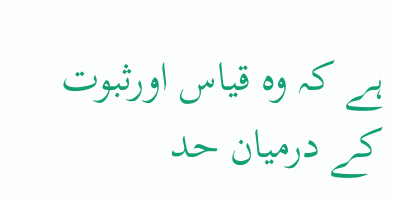ہے کہ وہ قیاس اورثبوت کے درمیان حد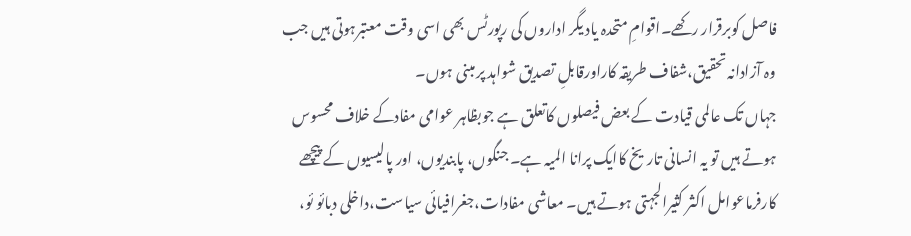فاصل کوبرقرار رکھے۔اقوامِ متحدہ یاد یگر اداروں کی رپورٹس بھی اسی وقت معتبرہوتی ہیں جب وہ آزادانہ تحقیق،شفاف طریقہ کاراورقابلِ تصدیق شواہد پر مبنی ہوں۔
جہاں تک عالمی قیادت کے بعض فیصلوں کاتعلق ہے جوبظاہر عوامی مفادکے خلاف محسوس ہوتے ہیں تو یہ انسانی تاریخ کاایک پرانا المیہ ہے۔ جنگوں، پابندیوں، اور پالیسیوں کے پیچھے کارفرماعوامل اکثر کثیرالجہتی ہوتے ہیں۔ معاشی مفادات،جغرافیائی سیاست،داخلی دبائو ئو،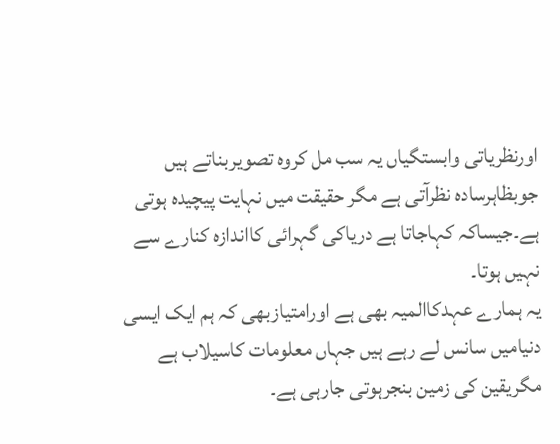اورنظریاتی وابستگیاں یہ سب مل کروہ تصویربناتے ہیں جوبظاہرسادہ نظرآتی ہے مگر حقیقت میں نہایت پیچیدہ ہوتی ہے۔جیساکہ کہاجاتا ہے دریاکی گہرائی کااندازہ کنارے سے نہیں ہوتا۔
یہ ہمارے عہدکاالمیہ بھی ہے اورامتیازبھی کہ ہم ایک ایسی دنیامیں سانس لے رہے ہیں جہاں معلومات کاسیلاب ہے مگریقین کی زمین بنجرہوتی جارہی ہے۔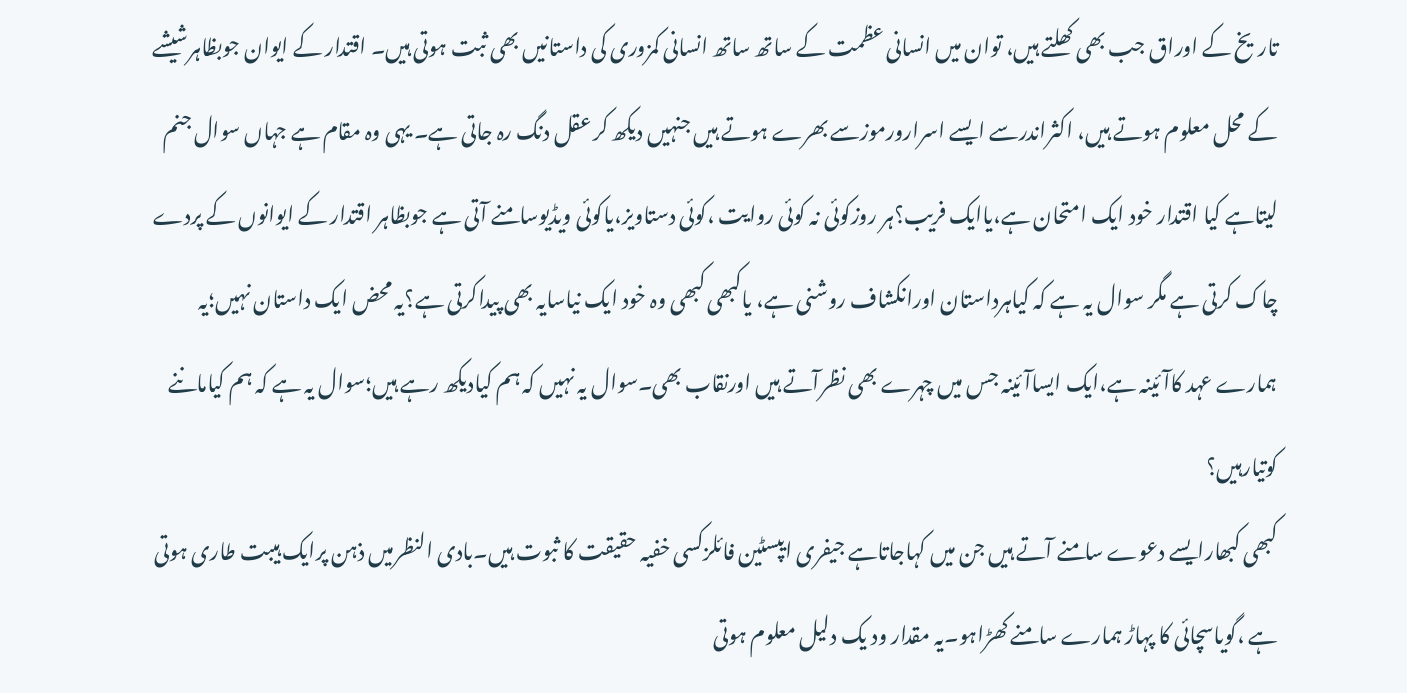تاریخ کے اوراق جب بھی کھلتے ہیں، توان میں انسانی عظمت کے ساتھ ساتھ انسانی کمزوری کی داستانیں بھی ثبت ہوتی ہیں۔ اقتدار کے ایوان جوبظاہرشیشے کے محل معلوم ہوتے ہیں، اکثراندرسے ایسے اسرارورموزسے بھرے ہوتے ہیں جنہیں دیکھ کر عقل دنگ رہ جاتی ہے۔ یہی وہ مقام ہے جہاں سوال جنم لیتاہے کیا اقتدار خود ایک امتحان ہے،یاایک فریب؟ہر روزکوئی نہ کوئی روایت ،کوئی دستاویز،یاکوئی ویڈیوسامنے آتی ہے جوبظاہر اقتدار کے ایوانوں کے پردے چاک کرتی ہے مگر سوال یہ ہے کہ کیاہرداستان اورانکشاف روشنی ہے، یاکبھی کبھی وہ خود ایک نیاسایہ بھی پیداکرتی ہے؟یہ محض ایک داستان نہیں؛یہ ہمارے عہد کاآئینہ ہے،ایک ایساآئینہ جس میں چہرے بھی نظرآتے ہیں اورنقاب بھی۔سوال یہ نہیں کہ ہم کیادیکھ رہے ہیں؛سوال یہ ہے کہ ہم کیاماننے کوتیارہیں؟
کبھی کبھارایسے دعوے سامنے آتے ہیں جن میں کہاجاتاہے جیفری ایپسٹین فائلزکسی خفیہ حقیقت کا ثبوت ہیں۔بادی النظرمیں ذہن پرایک ہیبت طاری ہوتی ہے ،گویاسچائی کا پہاڑ ہمارے سامنے کھڑاہو۔یہ مقدار ود یک دلیل معلوم ہوتی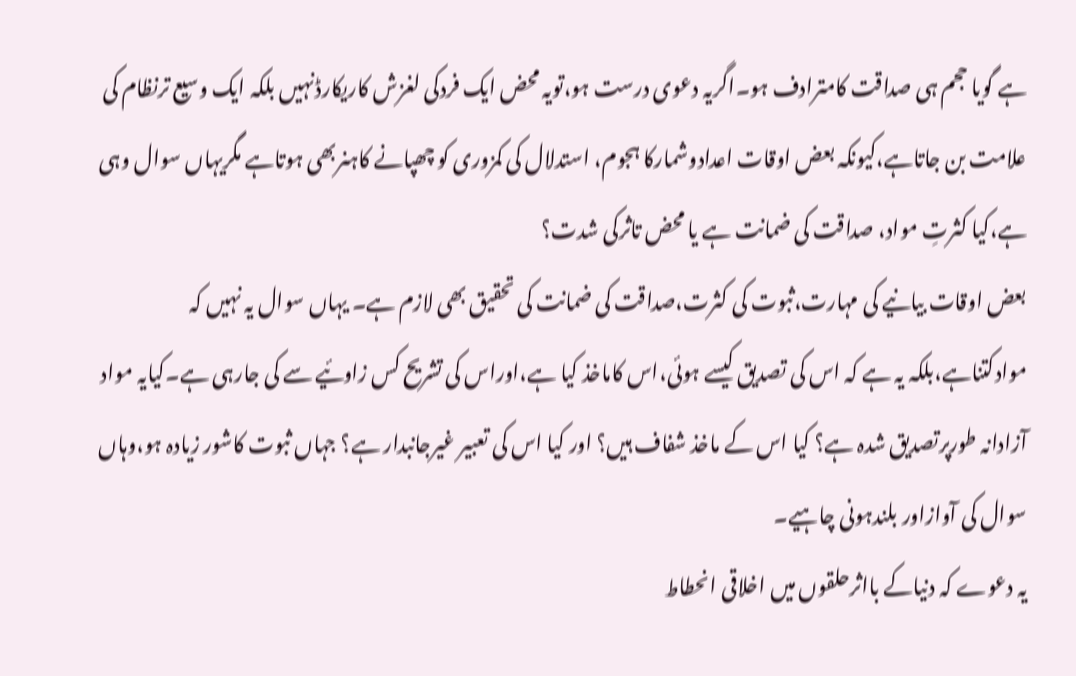ہے گویا حجم ہی صداقت کامترادف ہو۔اگریہ دعوی درست ہو،تویہ محض ایک فردکی لغزش کاریکارڈنہیں بلکہ ایک وسیع ترنظام کی علامت بن جاتاہے،کیونکہ بعض اوقات اعدادوشمارکا ہجوم، استدلال کی کمزوری کو چھپانے کاہنربھی ہوتاہے مگریہاں سوال وہی ہے،کیا کثرتِ مواد، صداقت کی ضمانت ہے یا محض تاثرکی شدت؟
بعض اوقات بیانیے کی مہارت،ثبوت کی کثرت،صداقت کی ضمانت کی تحقیق بھی لازم ہے۔ یہاں سوال یہ نہیں کہ موادکتناہے،بلکہ یہ ہے کہ اس کی تصدیق کیسے ہوئی،اس کاماخذ کیا ہے،اوراس کی تشریح کس زاوئیے سے کی جارہی ہے۔کیایہ مواد آزادانہ طورپرتصدیق شدہ ہے؟ کیا اس کے ماخذ شفاف ہیں؟ اور کیا اس کی تعبیر غیرجانبدار ہے؟ جہاں ثبوت کاشور زیادہ ہو،وہاں سوال کی آوازاور بلندہونی چاہیے۔
یہ دعوے کہ دنیاکے بااثرحلقوں میں اخلاقی انحطاط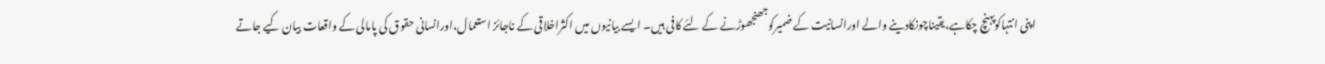اپنی انتہاکوپہنچ چکاہے،یقیناچونکادینے والے اورانسانیت کے ضمیرکوجھنجھوڑنے کے لئے کافی ہیں۔ ایسے بیانیوں میں اکثراخلاقی کے ناجائز استعمال،اورانسانی حقوق کی پامالی کے واقعات بیان کیے جاتے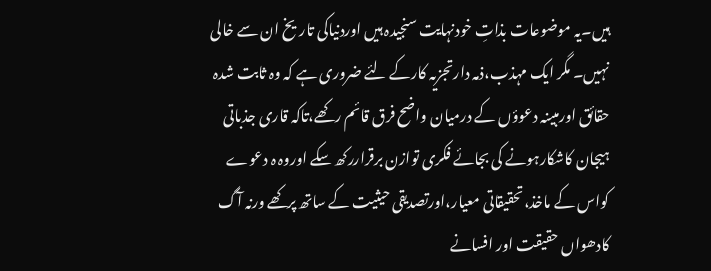ہیں۔یہ موضوعات بذاتِ خودنہایت سنجیدہ ہیں اوردنیاکی تاریخ ان سے خالی نہیں۔ مگر ایک مہذب،ذمہ دارتجزیہ کارکے لئے ضروری ہے کہ وہ ثابت شدہ حقائق اورمبینہ دعوؤں کے درمیان واضح فرق قائم رکھے،تاکہ قاری جذباتی ہیجان کاشکارہونے کی بجائے فکری توازن برقراررکھ سکے اوروہ ہ دعوے کواس کے ماخذ،تحقیقاتی معیار،اورتصدیقی حیثیت کے ساتھ پرکھے ورنہ آگ کادھواں حقیقت اور افسانے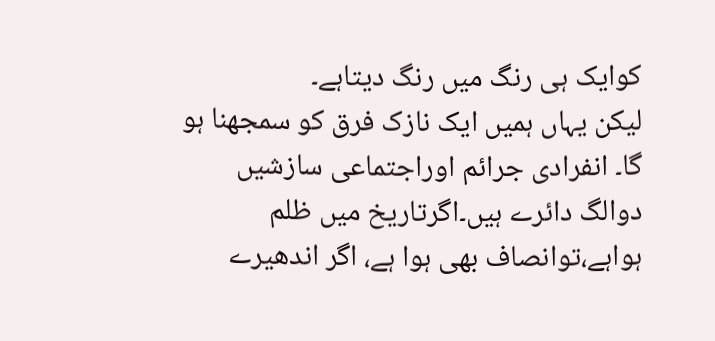کوایک ہی رنگ میں رنگ دیتاہے۔
لیکن یہاں ہمیں ایک نازک فرق کو سمجھنا ہو گا۔ انفرادی جرائم اوراجتماعی سازشیں دوالگ دائرے ہیں۔اگرتاریخ میں ظلم ہواہے،توانصاف بھی ہوا ہے، اگر اندھیرے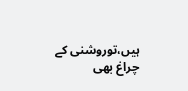ہیں،توروشنی کے چراغ بھی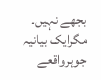بجھے نہیں۔ مگرایک بیانیہ جوہرواقعے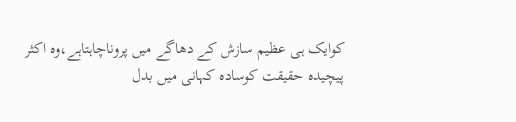کوایک ہی عظیم سازش کے دھاگے میں پروناچاہتاہے،وہ اکثر پیچیدہ حقیقت کوسادہ کہانی میں بدل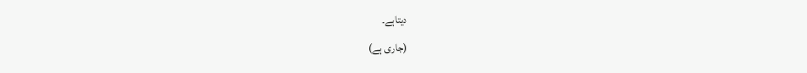دیتاہے۔
(جاری ہے)